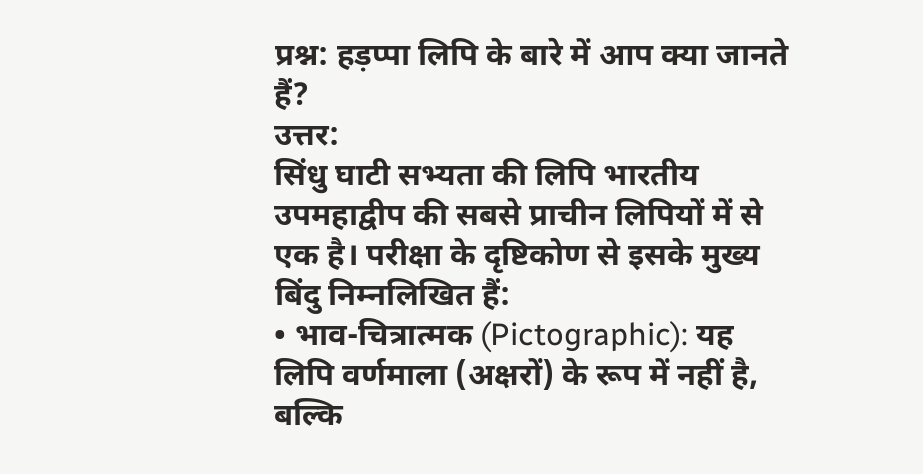प्रश्न: हड़प्पा लिपि के बारे में आप क्या जानते हैं?
उत्तर:
सिंधु घाटी सभ्यता की लिपि भारतीय उपमहाद्वीप की सबसे प्राचीन लिपियों में से एक है। परीक्षा के दृष्टिकोण से इसके मुख्य बिंदु निम्नलिखित हैं:
• भाव-चित्रात्मक (Pictographic): यह लिपि वर्णमाला (अक्षरों) के रूप में नहीं है, बल्कि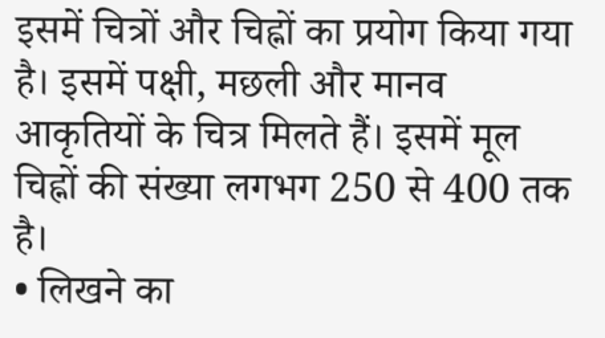इसमें चित्रों और चिह्नों का प्रयोग किया गया है। इसमें पक्षी, मछली और मानव आकृतियों के चित्र मिलते हैं। इसमें मूल चिह्नों की संख्या लगभग 250 से 400 तक है।
• लिखने का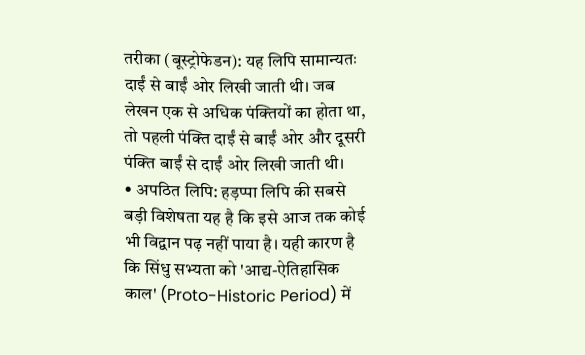तरीका (बूस्ट्रोफेडन): यह लिपि सामान्यतः दाईं से बाईं ओर लिखी जाती थी। जब लेखन एक से अधिक पंक्तियों का होता था, तो पहली पंक्ति दाईं से बाईं ओर और दूसरी पंक्ति बाईं से दाईं ओर लिखी जाती थी।
• अपठित लिपि: हड़प्पा लिपि की सबसे बड़ी विशेषता यह है कि इसे आज तक कोई भी विद्वान पढ़ नहीं पाया है। यही कारण है कि सिंधु सभ्यता को 'आद्य-ऐतिहासिक काल' (Proto-Historic Period) में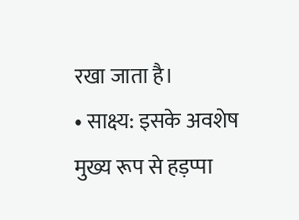रखा जाता है।
• साक्ष्य: इसके अवशेष मुख्य रूप से हड़प्पा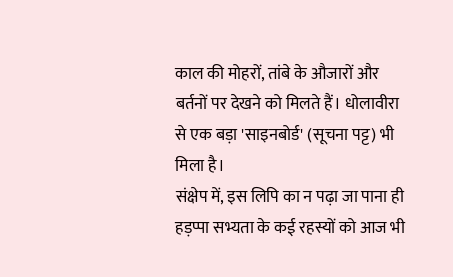काल की मोहरों, तांबे के औजारों और बर्तनों पर देखने को मिलते हैं। धोलावीरा से एक बड़ा 'साइनबोर्ड' (सूचना पट्ट) भी मिला है।
संक्षेप में, इस लिपि का न पढ़ा जा पाना ही हड़प्पा सभ्यता के कई रहस्यों को आज भी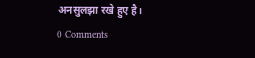अनसुलझा रखे हुए है।
0 Comments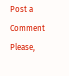Post a Comment
Please,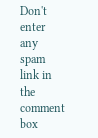Don't enter any spam link in the comment box